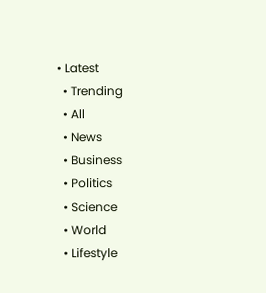• Latest
  • Trending
  • All
  • News
  • Business
  • Politics
  • Science
  • World
  • Lifestyle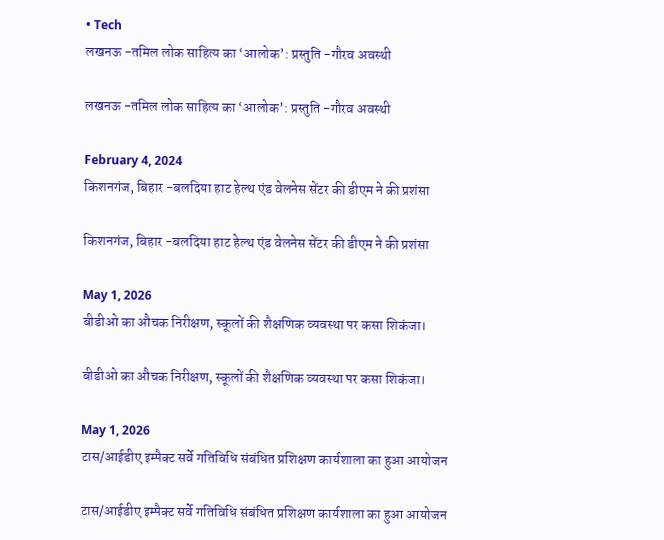• Tech
लखनऊ -तमिल लोक साहित्य का ‘आलोक’: प्रस्तुति -गौरव अवस्थी

लखनऊ -तमिल लोक साहित्य का ‘आलोक’: प्रस्तुति -गौरव अवस्थी

February 4, 2024
किशनगंज, बिहार -बलदिया हाट हेल्थ एंड वेलनेस सेंटर की डीएम ने की प्रशंसा

किशनगंज, बिहार -बलदिया हाट हेल्थ एंड वेलनेस सेंटर की डीएम ने की प्रशंसा

May 1, 2026
बीडीओ का औचक निरीक्षण, स्कूलों की शैक्षणिक व्यवस्था पर कसा शिकंजा।

बीडीओ का औचक निरीक्षण, स्कूलों की शैक्षणिक व्यवस्था पर कसा शिकंजा।

May 1, 2026
टास/आईडीए इम्पैक्ट सर्वे गतिविधि संबंधित प्रशिक्षण कार्यशाला का हुआ आयोजन

टास/आईडीए इम्पैक्ट सर्वे गतिविधि संबंधित प्रशिक्षण कार्यशाला का हुआ आयोजन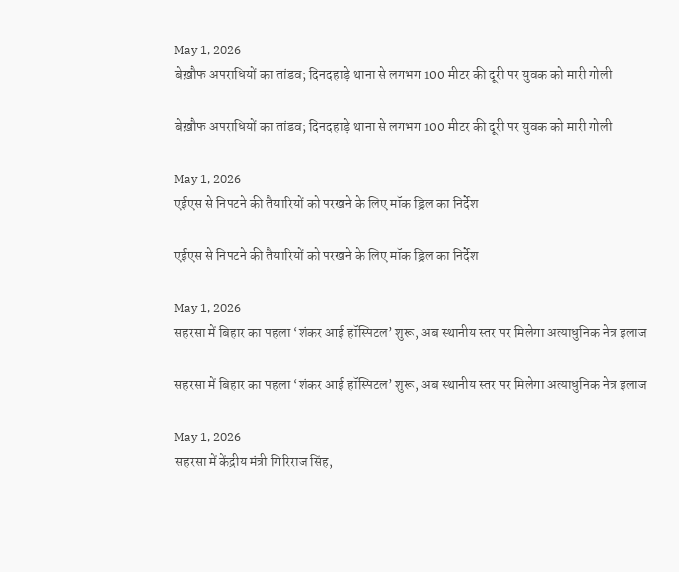May 1, 2026
बेख़ौफ अपराधियों का तांडव; दिनदहाड़े थाना से लगभग 100 मीटर की दूरी पर युवक को मारी गोली

बेख़ौफ अपराधियों का तांडव; दिनदहाड़े थाना से लगभग 100 मीटर की दूरी पर युवक को मारी गोली

May 1, 2026
एईएस से निपटने की तैयारियों को परखने के लिए मॉक ड्रिल का निर्देश

एईएस से निपटने की तैयारियों को परखने के लिए मॉक ड्रिल का निर्देश

May 1, 2026
सहरसा में बिहार का पहला ‘शंकर आई हॉस्पिटल’ शुरू, अब स्थानीय स्तर पर मिलेगा अत्याधुनिक नेत्र इलाज

सहरसा में बिहार का पहला ‘शंकर आई हॉस्पिटल’ शुरू, अब स्थानीय स्तर पर मिलेगा अत्याधुनिक नेत्र इलाज

May 1, 2026
सहरसा में केंद्रीय मंत्री गिरिराज सिंह,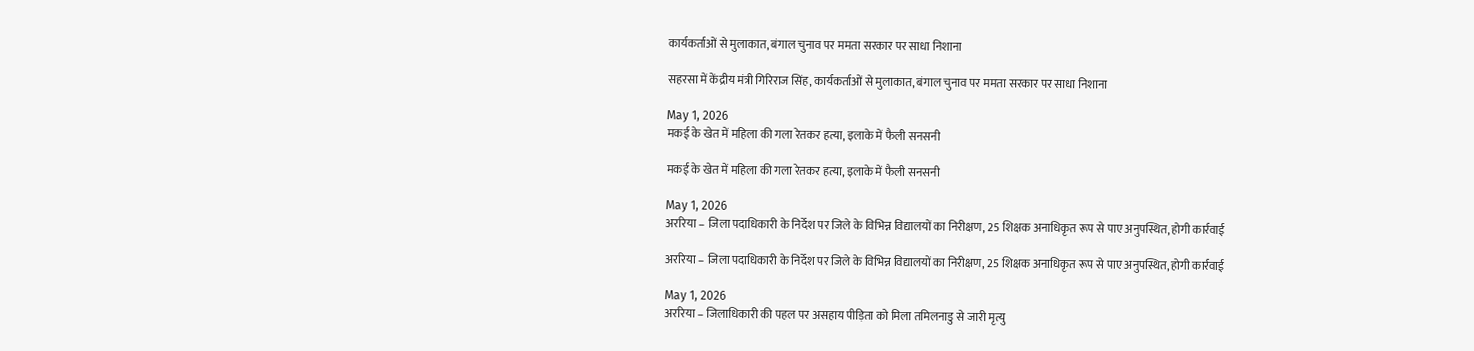कार्यकर्ताओं से मुलाकात, बंगाल चुनाव पर ममता सरकार पर साधा निशाना

सहरसा में केंद्रीय मंत्री गिरिराज सिंह, कार्यकर्ताओं से मुलाकात, बंगाल चुनाव पर ममता सरकार पर साधा निशाना

May 1, 2026
मकई के खेत में महिला की गला रेतकर हत्या, इलाके में फैली सनसनी

मकई के खेत में महिला की गला रेतकर हत्या, इलाके में फैली सनसनी

May 1, 2026
अररिया – जिला पदाधिकारी के निर्देश पर जिले के विभिन्न विद्यालयों का निरीक्षण, 25 शिक्षक अनाधिकृत रूप से पाए अनुपस्थित, होगी कार्रवाई

अररिया – जिला पदाधिकारी के निर्देश पर जिले के विभिन्न विद्यालयों का निरीक्षण, 25 शिक्षक अनाधिकृत रूप से पाए अनुपस्थित, होगी कार्रवाई

May 1, 2026
अररिया – जिलाधिकारी की पहल पर असहाय पीड़िता को मिला तमिलनाडु से जारी मृत्यु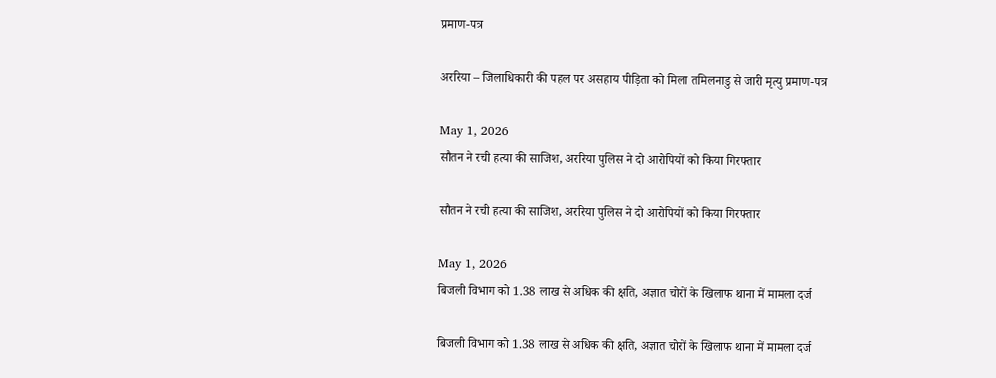प्रमाण-पत्र

अररिया – जिलाधिकारी की पहल पर असहाय पीड़िता को मिला तमिलनाडु से जारी मृत्यु प्रमाण-पत्र

May 1, 2026
सौतन ने रची हत्या की साजिश, अररिया पुलिस ने दो आरोपियों को किया गिरफ्तार

सौतन ने रची हत्या की साजिश, अररिया पुलिस ने दो आरोपियों को किया गिरफ्तार

May 1, 2026
बिजली विभाग को 1.38 लाख से अधिक की क्षति, अज्ञात चोरों के खिलाफ थाना में मामला दर्ज

बिजली विभाग को 1.38 लाख से अधिक की क्षति, अज्ञात चोरों के खिलाफ थाना में मामला दर्ज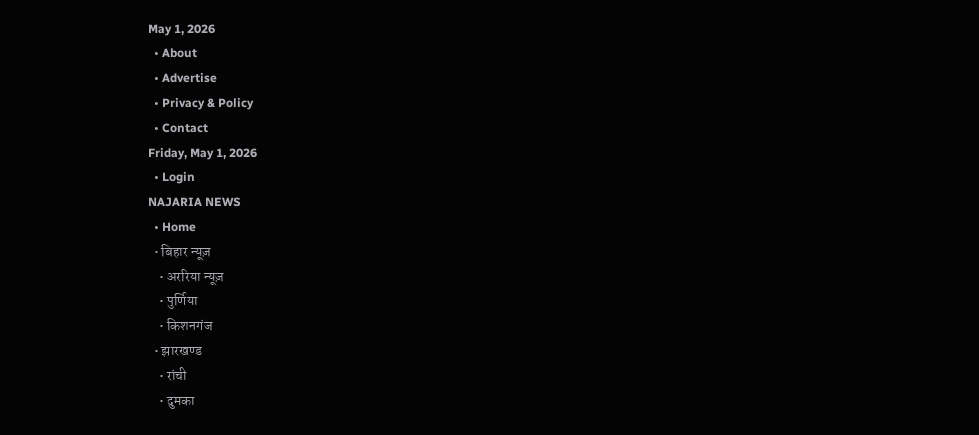May 1, 2026
  • About
  • Advertise
  • Privacy & Policy
  • Contact
Friday, May 1, 2026
  • Login
NAJARIA NEWS
  • Home
  • बिहार न्यूज़
    • अररिया न्यूज़
    • पुर्णिया
    • किशनगंज
  • झारखण्ड
    • रांची
    • दुमका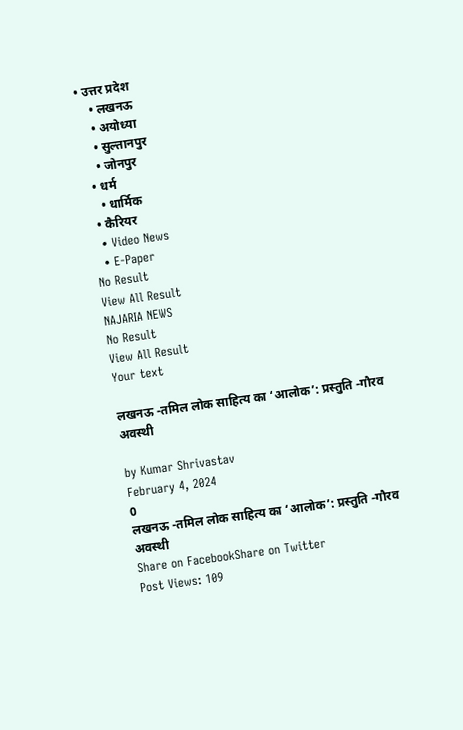• उत्तर प्रदेश
    • लखनऊ
    • अयोध्या
    • सुल्तानपुर
    • जोनपुर
  • धर्म
    • धार्मिक
  • कैरियर
  • Video News
  • E-Paper
No Result
View All Result
NAJARIA NEWS
No Result
View All Result
Your text

लखनऊ -तमिल लोक साहित्य का ‘आलोक’: प्रस्तुति -गौरव अवस्थी

by Kumar Shrivastav
February 4, 2024
0
लखनऊ -तमिल लोक साहित्य का ‘आलोक’: प्रस्तुति -गौरव अवस्थी
Share on FacebookShare on Twitter
Post Views: 109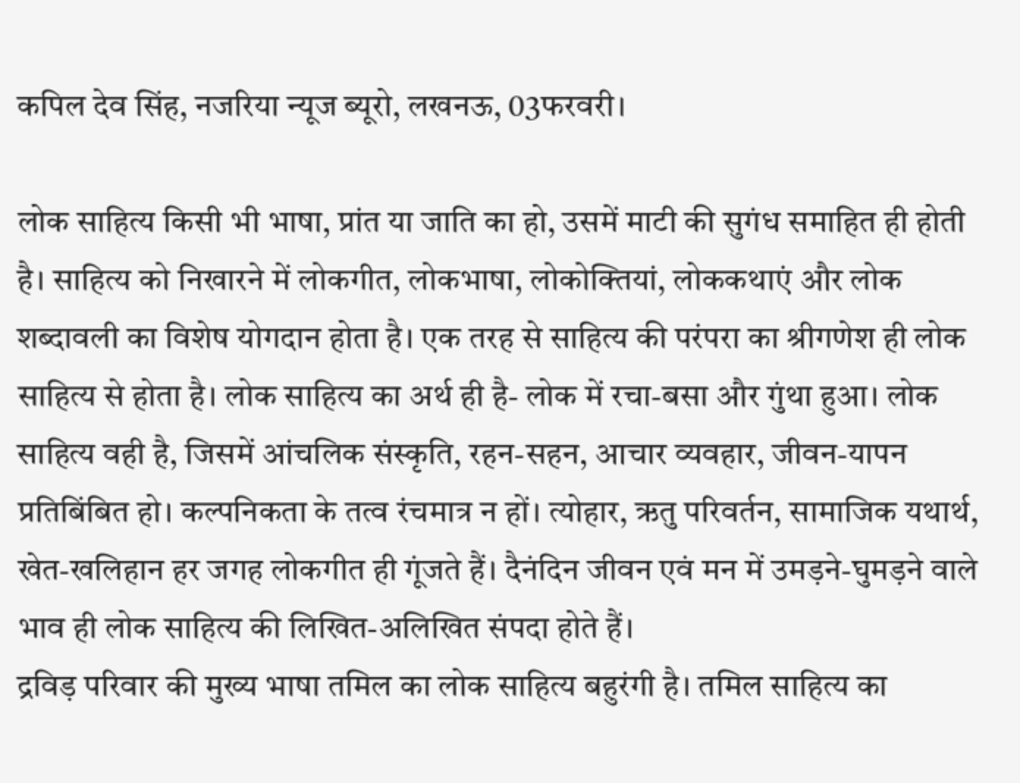कपिल देव सिंह, नजरिया न्यूज ब्यूरो, लखनऊ, 03फरवरी।

लोक साहित्य किसी भी भाषा, प्रांत या जाति का हो, उसमें माटी की सुगंध समाहित ही होती है। साहित्य को निखारने में लोकगीत, लोकभाषा, लोकोक्तियां, लोककथाएं और लोक शब्दावली का विशेष योगदान होता है। एक तरह से साहित्य की परंपरा का श्रीगणेश ही लोक साहित्य से होता है। लोक साहित्य का अर्थ ही है- लोक में रचा-बसा और गुंथा हुआ। लोक साहित्य वही है, जिसमें आंचलिक संस्कृति, रहन-सहन, आचार व्यवहार, जीवन-यापन प्रतिबिंबित हो। कल्पनिकता के तत्व रंचमात्र न हों। त्योहार, ऋतु परिवर्तन, सामाजिक यथार्थ, खेत-खलिहान हर जगह लोकगीत ही गूंजते हैं। दैनंदिन जीवन एवं मन में उमड़ने-घुमड़ने वाले भाव ही लोक साहित्य की लिखित-अलिखित संपदा होते हैं।
द्रविड़ परिवार की मुख्य भाषा तमिल का लोक साहित्य बहुरंगी है। तमिल साहित्य का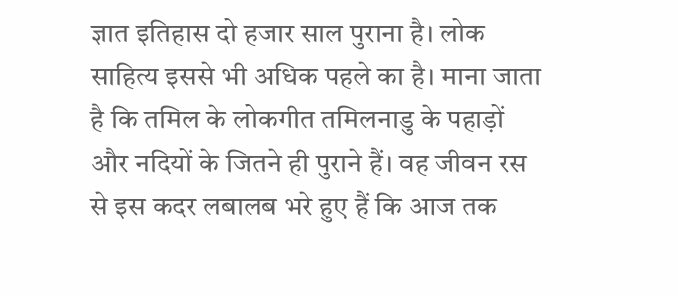ज्ञात इतिहास दो हजार साल पुराना है। लोक साहित्य इससे भी अधिक पहले का है। माना जाता है कि तमिल के लोकगीत तमिलनाडु के पहाड़ों और नदियों के जितने ही पुराने हैं। वह जीवन रस से इस कदर लबालब भरे हुए हैं कि आज तक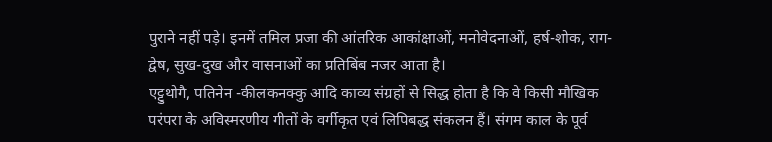पुराने नहीं पड़े। इनमें तमिल प्रजा की आंतरिक आकांक्षाओं, मनोवेदनाओं, हर्ष-शोक, राग-द्वेष, सुख-दुख और वासनाओं का प्रतिबिंब नजर आता है।
एट्टुथोगै, पतिनेन -कीलकनक्कु आदि काव्य संग्रहों से सिद्ध होता है कि वे किसी मौखिक परंपरा के अविस्मरणीय गीतों के वर्गीकृत एवं लिपिबद्ध संकलन हैं। संगम काल के पूर्व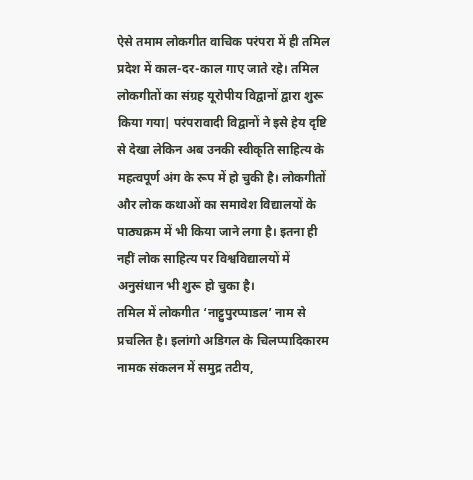ऐसे तमाम लोकगीत वाचिक परंपरा में ही तमिल प्रदेश में काल-दर-काल गाए जाते रहे। तमिल लोकगीतों का संग्रह यूरोपीय विद्वानों द्वारा शुरू किया गया| परंपरावादी विद्वानों ने इसे हेय दृष्टि से देखा लेकिन अब उनकी स्वीकृति साहित्य के महत्वपूर्ण अंग के रूप में हो चुकी है। लोकगीतों और लोक कथाओं का समावेश विद्यालयों के पाठ्यक्रम में भी किया जाने लगा है। इतना ही नहीं लोक साहित्य पर विश्वविद्यालयों में अनुसंधान भी शुरू हो चुका है।
तमिल में लोकगीत ‘नाट्टुपुरप्पाडल’ नाम से प्रचलित है। इलांगो अडिगल के चिलप्पादिकारम नामक संकलन में समुद्र तटीय,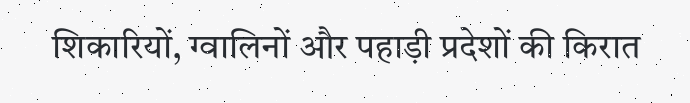शिकारियों, ग्वालिनों और पहाड़ी प्रदेशों की किरात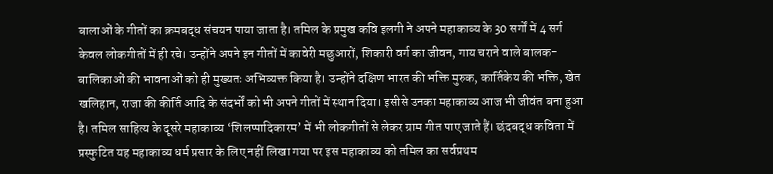बालाओं के गीतों का क्रमबद्ध संचयन पाया जाता है। तमिल के प्रमुख कवि इलगी ने अपने महाकाव्य के 30 सर्गों में 4 सर्ग केवल लोकगीतों में ही रचे। उन्होंने अपने इन गीतों में कावेरी मछुआरों, शिकारी वर्ग का जीवन, गाय चराने वाले बालक- बालिकाओं की भावनाओं को ही मुख्यतः अभिव्यक्त किया है। उन्होंने दक्षिण भारत की भक्ति मुरुक, कार्तिकेय की भक्ति, खेत खलिहान, राजा की कीर्ति आदि के संदर्भों को भी अपने गीतों में स्थान दिया। इसीसे उनका महाकाव्य आज भी जीवंत बना हुआ है। तमिल साहित्य के दूसरे महाकाव्य ‘शिलप्पादिकारम’ में भी लोकगीतों से लेकर ग्राम गीत पाए जाते हैं। छंदबद्ध कविता में प्रस्फुटित यह महाकाव्य धर्म प्रसार के लिए नहीं लिखा गया पर इस महाकाव्य को तमिल का सर्वप्रथम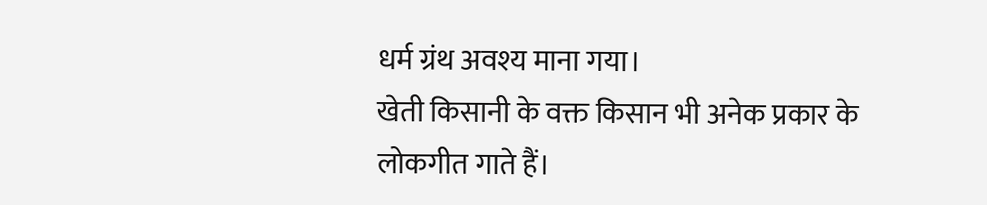धर्म ग्रंथ अवश्य माना गया।
खेती किसानी के वक्त किसान भी अनेक प्रकार के लोकगीत गाते हैं।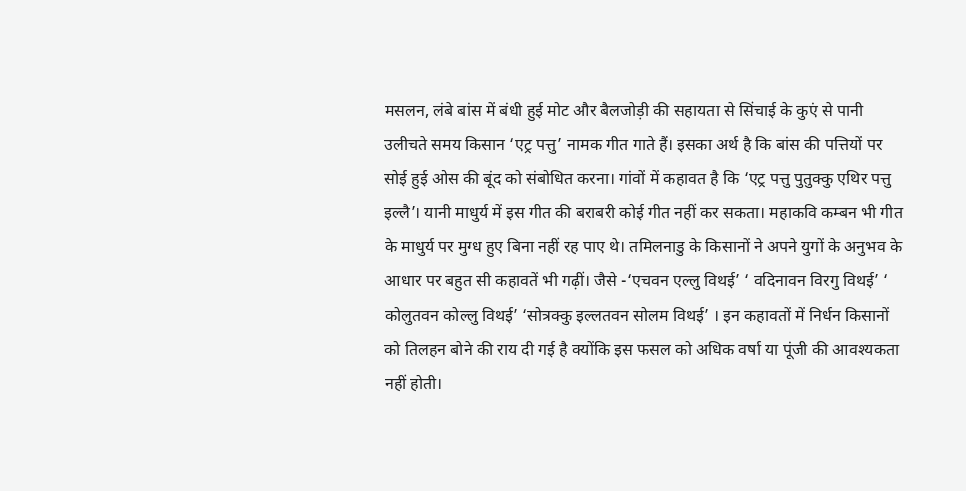मसलन, लंबे बांस में बंधी हुई मोट और बैलजोड़ी की सहायता से सिंचाई के कुएं से पानी उलीचते समय किसान ‘एट्र पत्तु’ नामक गीत गाते हैं। इसका अर्थ है कि बांस की पत्तियों पर सोई हुई ओस की बूंद को संबोधित करना। गांवों में कहावत है कि ‘एट्र पत्तु पुतुक्कु एथिर पत्तु इल्लै’। यानी माधुर्य में इस गीत की बराबरी कोई गीत नहीं कर सकता। महाकवि कम्बन भी गीत के माधुर्य पर मुग्ध हुए बिना नहीं रह पाए थे। तमिलनाडु के किसानों ने अपने युगों के अनुभव के आधार पर बहुत सी कहावतें भी गढ़ीं। जैसे -‘एचवन एल्लु विथई’ ‘ वदिनावन विरगु विथई’ ‘ कोलुतवन कोल्लु विथई’ ‘सोत्रक्कु इल्लतवन सोलम विथई’ । इन कहावतों में निर्धन किसानों को तिलहन बोने की राय दी गई है क्योंकि इस फसल को अधिक वर्षा या पूंजी की आवश्यकता नहीं होती।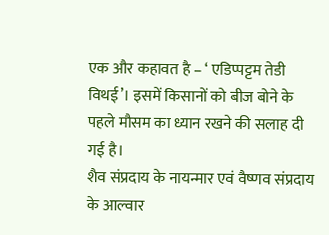एक और कहावत है – ‘ एडिप्पट्टम तेडी विथई’। इसमें किसानों को बीज बोने के पहले मौसम का ध्यान रखने की सलाह दी गई है।
शैव संप्रदाय के नायन्मार एवं वैष्णव संप्रदाय के आल्वार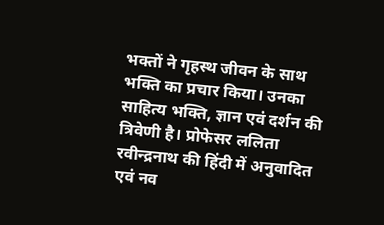भक्तों ने गृहस्थ जीवन के साथ भक्ति का प्रचार किया। उनका साहित्य भक्ति, ज्ञान एवं दर्शन की त्रिवेणी है। प्रोफेसर ललिता रवीन्द्रनाथ की हिंदी में अनुवादित एवं नव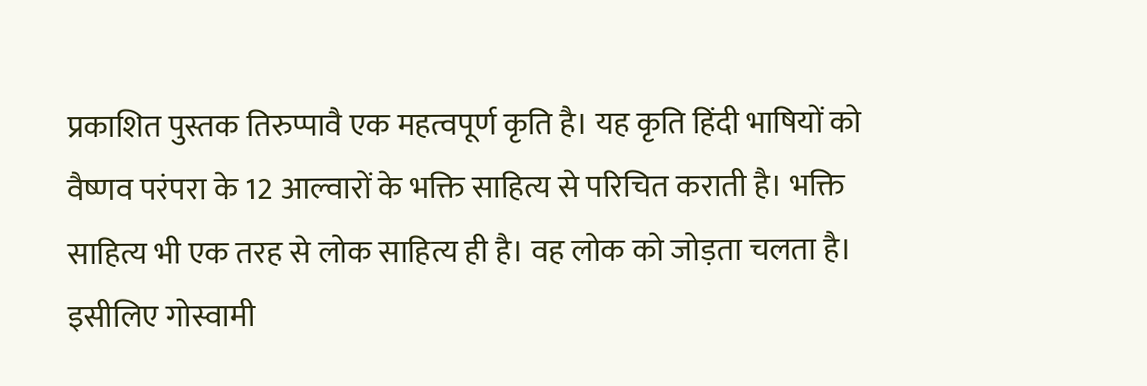प्रकाशित पुस्तक तिरुप्पावै एक महत्वपूर्ण कृति है। यह कृति हिंदी भाषियों को वैष्णव परंपरा के 12 आल्वारों के भक्ति साहित्य से परिचित कराती है। भक्ति साहित्य भी एक तरह से लोक साहित्य ही है। वह लोक को जोड़ता चलता है। इसीलिए गोस्वामी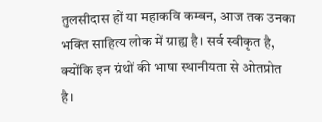तुलसीदास हों या महाकवि कम्बन, आज तक उनका भक्ति साहित्य लोक में ग्राह्य है। सर्व स्वीकृत है, क्योंकि इन ग्रंथों की भाषा स्थानीयता से ओतप्रोत है।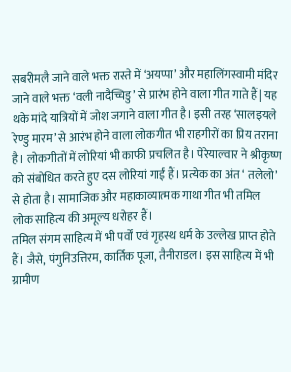सबरीमलै जाने वाले भक्त रास्ते में ‘अयप्पा’ और महालिंगस्वामी मंदिर जाने वाले भक्त ‘वली नादैच्चिडु’ से प्रारंभ होने वाला गीत गाते हैं| यह थके मांदे यात्रियों में जोश जगाने वाला गीत है। इसी तरह ‘सालइयले रेण्डु मारम’ से आरंभ होने वाला लोकगीत भी राहगीरों का प्रिय तराना है। लोकगीतों में लोरियां भी काफी प्रचलित है। पेरेयाल्वार ने श्रीकृष्ण को संबोधित करते हुए दस लोरियां गाईं हैं। प्रत्येक का अंत ‘ तलेलो’ से होता है। सामाजिक और महाकाव्यात्मक गाथा गीत भी तमिल लोक साहित्य की अमूल्य धरोहर हैं।
तमिल संगम साहित्य में भी पर्वों एवं गृहस्थ धर्म के उल्लेख प्राप्त होते हैं। जैसे, पंगुनिउत्तिरम, कार्तिक पूजा, तैनीराडल। इस साहित्य में भी ग्रामीण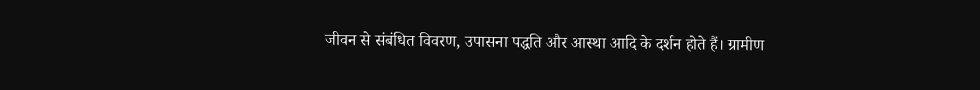जीवन से संबंधित विवरण, उपासना पद्धति और आस्था आदि के दर्शन होते हैं। ग्रामीण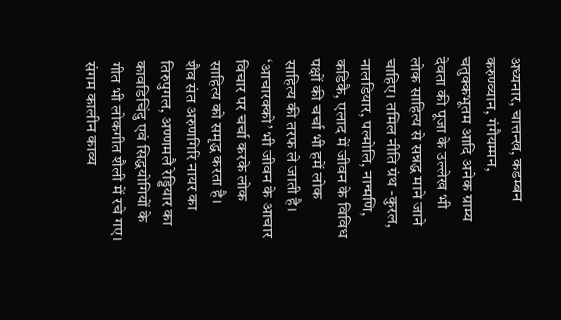अध्यनार, चात्तन्ख, कडम्बन करुण्व्यान, गंगैयम्मन, चतुक्कभूतम आदि अनेक ग्राम्य देवता की पूजा के उल्लेख भी लोक साहित्य से सन्नद्ध माने जाने चाहिए। तमिल नीति ग्रंथ -कुरल, नालडियार, पल्मोलि, नान्मणि, कडिकै, एलाद में जीवन के विविध पक्षों की चर्चा भी हमें लोक साहित्य की तरफ ले जाती है। ‘आचारक्को’ भी जीवन के आचार विचार पर चर्चा करके लोक साहित्य को समृद्ध करता है।
शैव संत अरुणगिरि नायर का तिरुपुगल, अण्णमलै रेड्डियार का कावडिचिंदु एवं सिद्धयोगियों के गीत भी लोकगीत शैली में रचे गए। संगम कालीन काव्य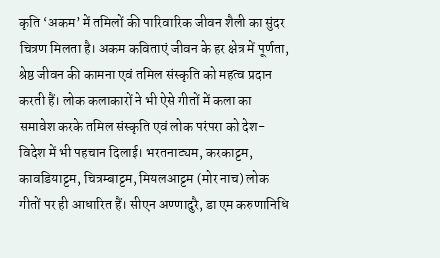कृति ‘अकम’ में तमिलों की पारिवारिक जीवन शैली का सुंदर चित्रण मिलता है। अकम कविताएं जीवन के हर क्षेत्र में पूर्णता, श्रेष्ठ जीवन की कामना एवं तमिल संस्कृति को महत्व प्रदान करती हैं। लोक कलाकारों ने भी ऐसे गीतों में कला का समावेश करके तमिल संस्कृति एवं लोक परंपरा को देश-विदेश में भी पहचान दिलाई। भरतनाट्यम, करकाट्टम, कावडियाट्टम, चित्रम्बाट्टम, मियलआट्टम (मोर नाच) लोक गीतों पर ही आधारित हैं। सीएन अण्णादुरै, डा एम करुणानिधि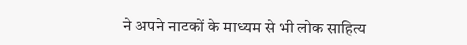ने अपने नाटकों के माध्यम से भी लोक साहित्य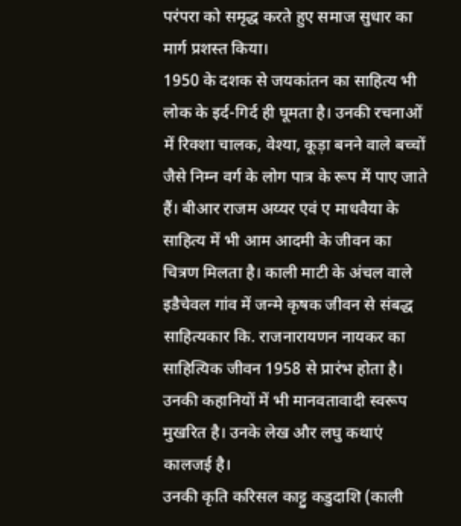परंपरा को समृद्ध करते हुए समाज सुधार का मार्ग प्रशस्त किया।
1950 के दशक से जयकांतन का साहित्य भी लोक के इर्द-गिर्द ही घूमता है। उनकी रचनाओं में रिक्शा चालक, वेश्या, कूड़ा बनने वाले बच्चों जैसे निम्न वर्ग के लोग पात्र के रूप में पाए जाते हैं। बीआर राजम अय्यर एवं ए माधवैया के साहित्य में भी आम आदमी के जीवन का चित्रण मिलता है। काली माटी के अंचल वाले इडैचेवल गांव में जन्मे कृषक जीवन से संबद्ध साहित्यकार कि. राजनारायणन नायकर का साहित्यिक जीवन 1958 से प्रारंभ होता है। उनकी कहानियों में भी मानवतावादी स्वरूप मुखरित है। उनके लेख और लघु कथाएं कालजई है।
उनकी कृति करिसल काट्टु कडुदाशि (काली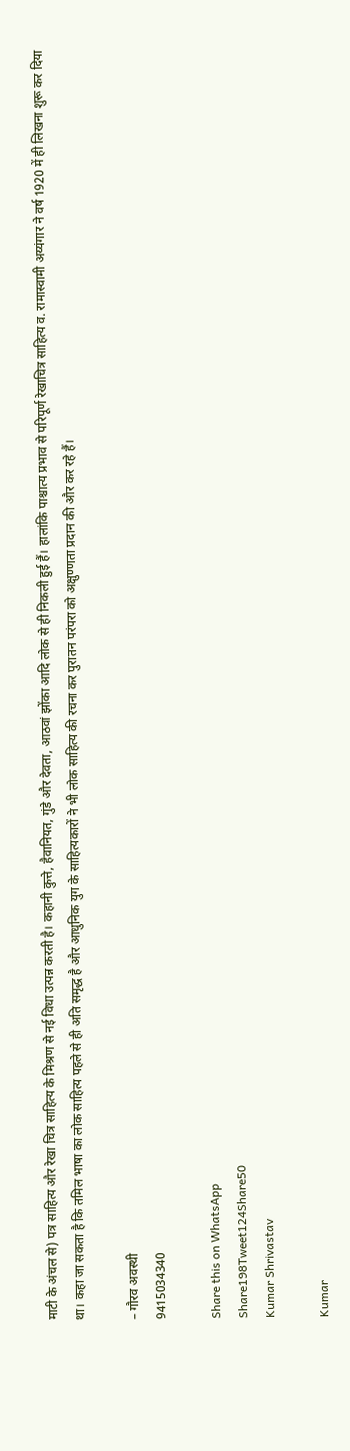माटी के अंचल से) पत्र साहित्य और रेखा चित्र साहित्य के मिश्रण से नई विधा उत्पन्न करती है। कहानी कुत्ते, हैवानियत, गुंडे और देवता, आठवां झोंका आदि लोक से ही निकली हुई हैं। हालांकि पाश्चात्य प्रभाव से परिपूर्ण रेखाचित्र साहित्य व. रामास्वामी अय्यंगार ने वर्ष 1920 में ही लिखना शुरू कर दिया था। कहा जा सकता है कि तमिल भाषा का लोक साहित्य पहले से ही अति समृद्ध है और आधुनिक युग के साहित्यकारों ने भी लोक साहित्य की रचना कर पुरातन परंपरा को अक्षुण्णता प्रदान की और कर रहे हैं।

– गौरव अवस्थी
9415034340

Share this on WhatsApp
Share198Tweet124Share50
Kumar Shrivastav

Kumar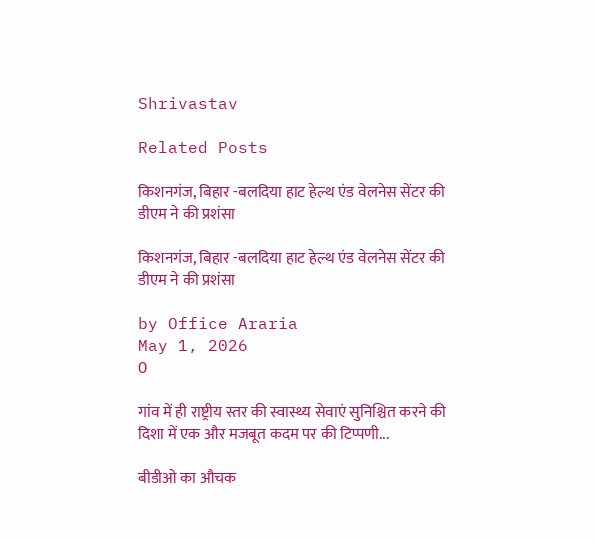Shrivastav

Related Posts

किशनगंज, बिहार -बलदिया हाट हेल्थ एंड वेलनेस सेंटर की डीएम ने की प्रशंसा

किशनगंज, बिहार -बलदिया हाट हेल्थ एंड वेलनेस सेंटर की डीएम ने की प्रशंसा

by Office Araria
May 1, 2026
0

गांव में ही राष्ट्रीय स्तर की स्वास्थ्य सेवाएं सुनिश्चित करने की दिशा में एक और मजबूत कदम पर की टिप्पणी...

बीडीओ का औचक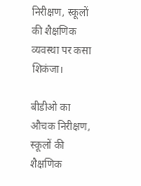निरीक्षण, स्कूलों की शैक्षणिक व्यवस्था पर कसा शिकंजा।

बीडीओ का औचक निरीक्षण, स्कूलों की शैक्षणिक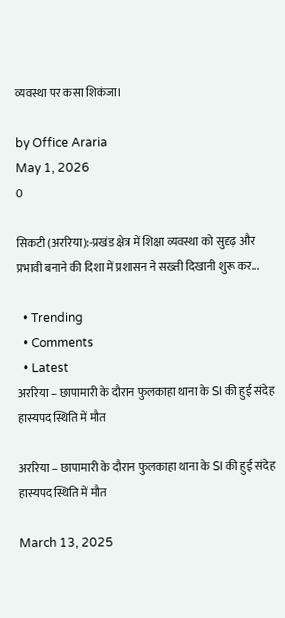व्यवस्था पर कसा शिकंजा।

by Office Araria
May 1, 2026
0

सिकटी (अररिया):-प्रखंड क्षेत्र में शिक्षा व्यवस्था को सुदृढ़ और प्रभावी बनाने की दिशा में प्रशासन ने सख्ती दिखानी शुरू कर...

  • Trending
  • Comments
  • Latest
अररिया – छापामारी के दौरान फुलकाहा थाना के SI की हुई संदेह हास्यपद स्थिति में मौत

अररिया – छापामारी के दौरान फुलकाहा थाना के SI की हुई संदेह हास्यपद स्थिति में मौत

March 13, 2025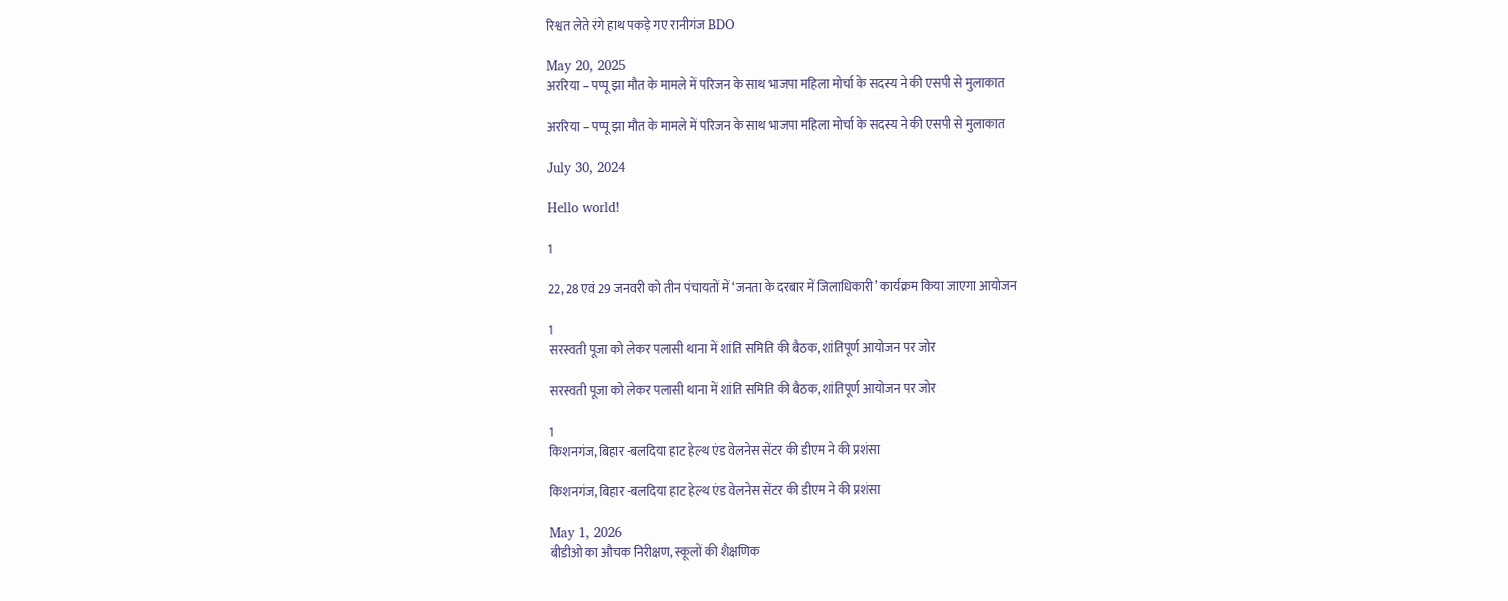रिश्वत लेते रंगे हाथ पकड़े गए रानीगंज BDO

May 20, 2025
अररिया – पप्पू झा मौत के मामले में परिजन के साथ भाजपा महिला मोर्चा के सदस्य ने की एसपी से मुलाकात

अररिया – पप्पू झा मौत के मामले में परिजन के साथ भाजपा महिला मोर्चा के सदस्य ने की एसपी से मुलाकात

July 30, 2024

Hello world!

1

22, 28 एवं 29 जनवरी को तीन पंचायतों में ‘जनता के दरबार में जिलाधिकारी’ कार्यक्रम किया जाएगा आयोजन

1
सरस्वती पूजा को लेकर पलासी थाना में शांति समिति की बैठक, शांतिपूर्ण आयोजन पर जोर

सरस्वती पूजा को लेकर पलासी थाना में शांति समिति की बैठक, शांतिपूर्ण आयोजन पर जोर

1
किशनगंज, बिहार -बलदिया हाट हेल्थ एंड वेलनेस सेंटर की डीएम ने की प्रशंसा

किशनगंज, बिहार -बलदिया हाट हेल्थ एंड वेलनेस सेंटर की डीएम ने की प्रशंसा

May 1, 2026
बीडीओ का औचक निरीक्षण, स्कूलों की शैक्षणिक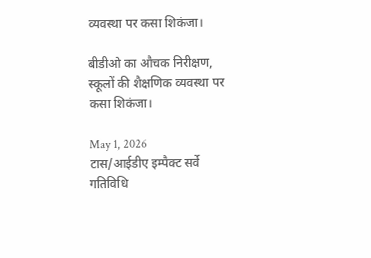व्यवस्था पर कसा शिकंजा।

बीडीओ का औचक निरीक्षण, स्कूलों की शैक्षणिक व्यवस्था पर कसा शिकंजा।

May 1, 2026
टास/आईडीए इम्पैक्ट सर्वे गतिविधि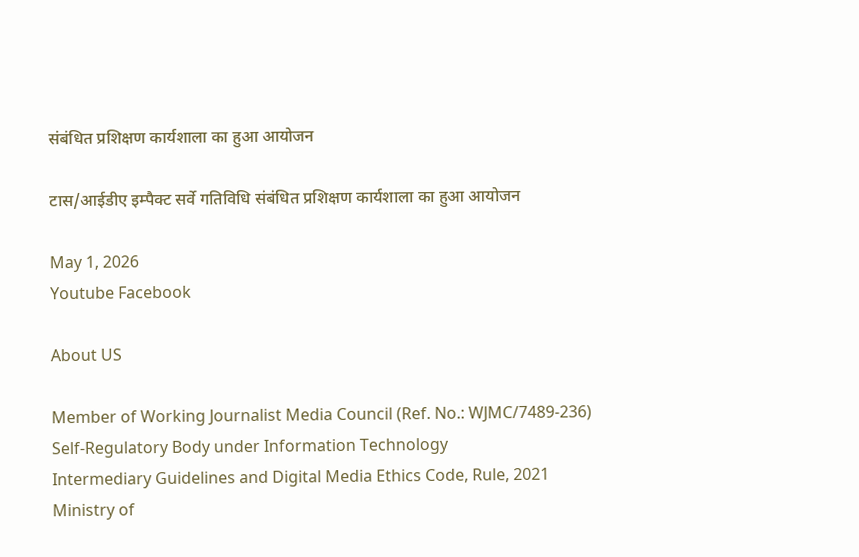संबंधित प्रशिक्षण कार्यशाला का हुआ आयोजन

टास/आईडीए इम्पैक्ट सर्वे गतिविधि संबंधित प्रशिक्षण कार्यशाला का हुआ आयोजन

May 1, 2026
Youtube Facebook

About US

Member of Working Journalist Media Council (Ref. No.: WJMC/7489-236)
Self-Regulatory Body under Information Technology
Intermediary Guidelines and Digital Media Ethics Code, Rule, 2021
Ministry of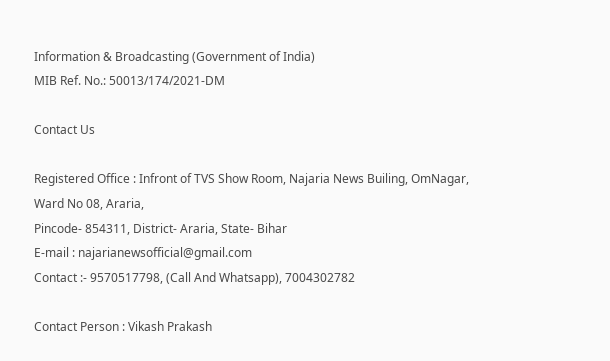Information & Broadcasting (Government of India)
MIB Ref. No.: 50013/174/2021-DM

Contact Us

Registered Office : Infront of TVS Show Room, Najaria News Builing, OmNagar,
Ward No 08, Araria,
Pincode- 854311, District- Araria, State- Bihar
E-mail : najarianewsofficial@gmail.com
Contact :- 9570517798, (Call And Whatsapp), 7004302782

Contact Person : Vikash Prakash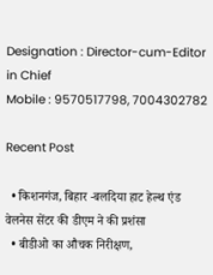Designation : Director-cum-Editor in Chief
Mobile : 9570517798, 7004302782

Recent Post

  • किशनगंज, बिहार -बलदिया हाट हेल्थ एंड वेलनेस सेंटर की डीएम ने की प्रशंसा
  • बीडीओ का औचक निरीक्षण,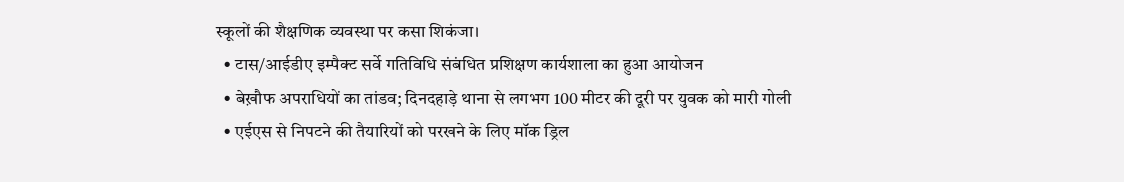स्कूलों की शैक्षणिक व्यवस्था पर कसा शिकंजा।
  • टास/आईडीए इम्पैक्ट सर्वे गतिविधि संबंधित प्रशिक्षण कार्यशाला का हुआ आयोजन
  • बेख़ौफ अपराधियों का तांडव; दिनदहाड़े थाना से लगभग 100 मीटर की दूरी पर युवक को मारी गोली
  • एईएस से निपटने की तैयारियों को परखने के लिए मॉक ड्रिल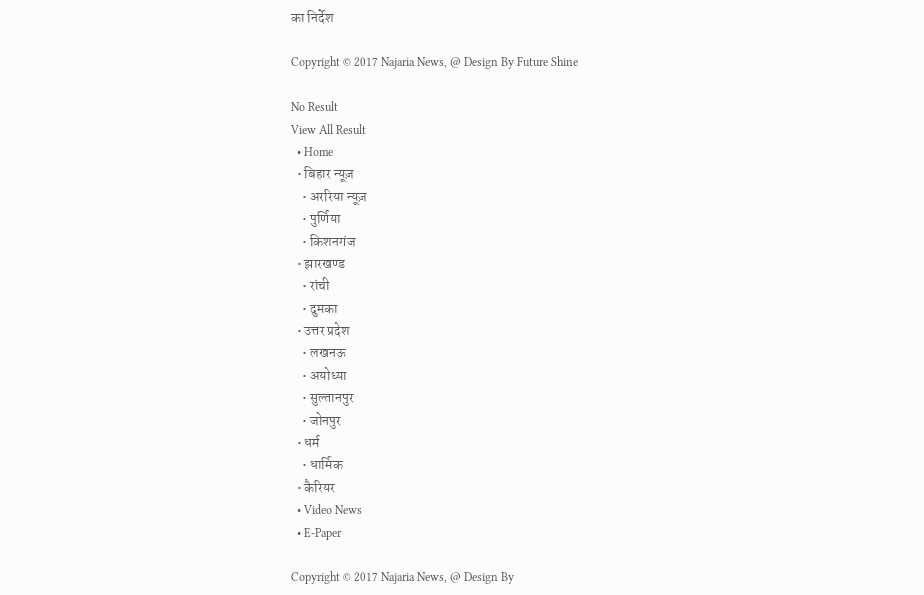का निर्देश

Copyright © 2017 Najaria News, @ Design By Future Shine

No Result
View All Result
  • Home
  • बिहार न्यूज़
    • अररिया न्यूज़
    • पुर्णिया
    • किशनगंज
  • झारखण्ड
    • रांची
    • दुमका
  • उत्तर प्रदेश
    • लखनऊ
    • अयोध्या
    • सुल्तानपुर
    • जोनपुर
  • धर्म
    • धार्मिक
  • कैरियर
  • Video News
  • E-Paper

Copyright © 2017 Najaria News, @ Design By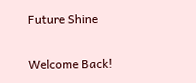Future Shine

Welcome Back!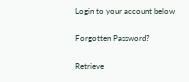Login to your account below

Forgotten Password?

Retrieve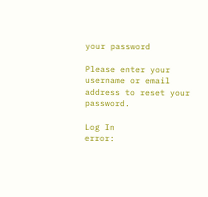your password

Please enter your username or email address to reset your password.

Log In
error: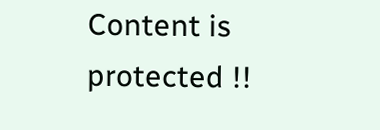Content is protected !!